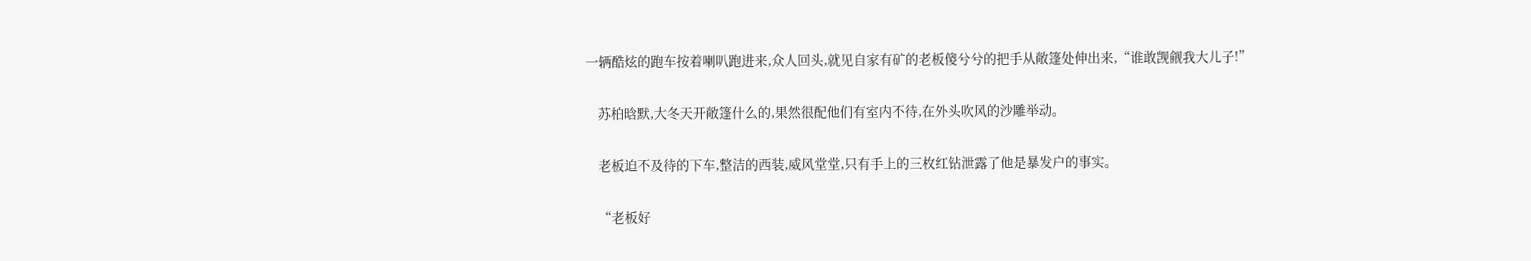一辆酷炫的跑车按着喇叭跑进来,众人回头,就见自家有矿的老板傻兮兮的把手从敞篷处伸出来,“谁敢觊觎我大儿子!”

    苏柏晗默,大冬天开敞篷什么的,果然很配他们有室内不待,在外头吹风的沙雕举动。

    老板迫不及待的下车,整洁的西装,威风堂堂,只有手上的三枚红钻泄露了他是暴发户的事实。

    “老板好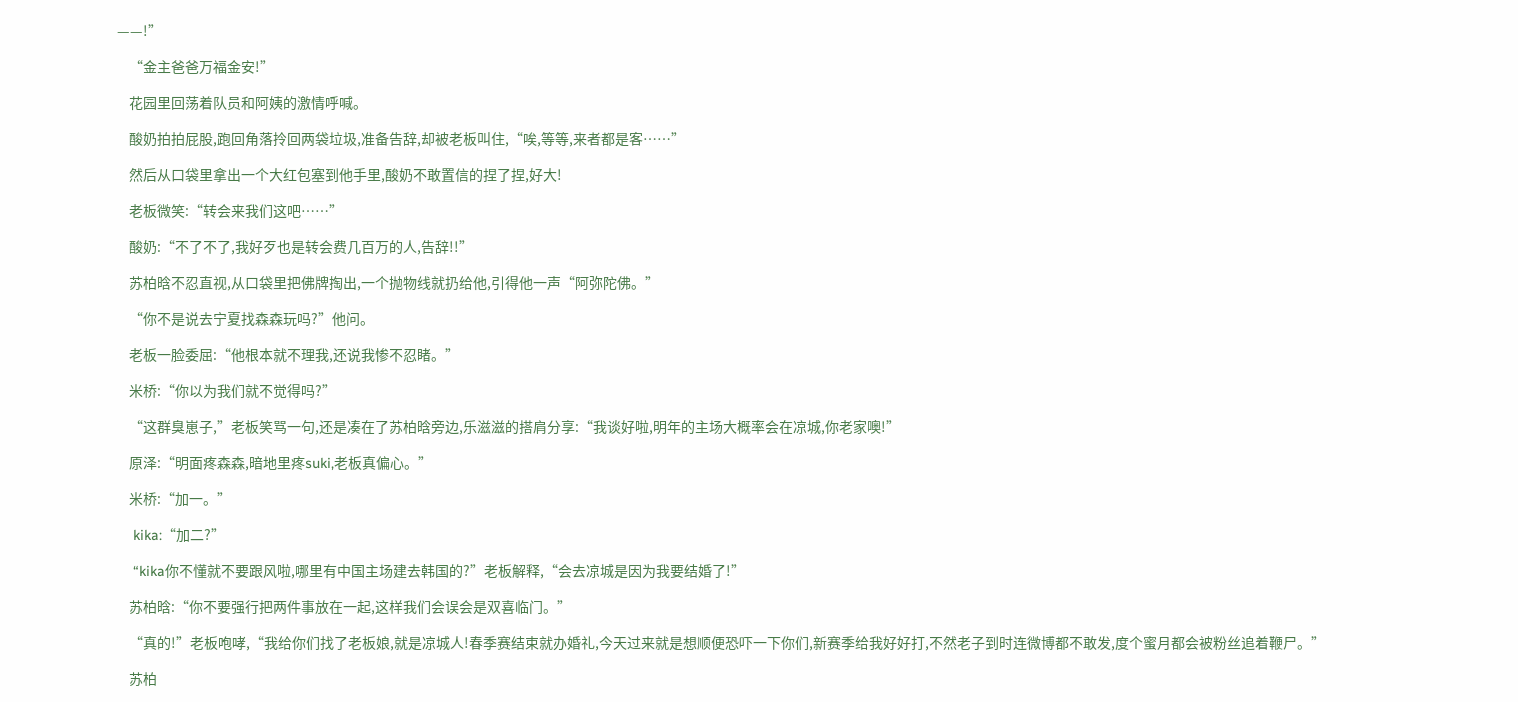——!”

    “金主爸爸万福金安!”

    花园里回荡着队员和阿姨的激情呼喊。

    酸奶拍拍屁股,跑回角落拎回两袋垃圾,准备告辞,却被老板叫住,“唉,等等,来者都是客……”

    然后从口袋里拿出一个大红包塞到他手里,酸奶不敢置信的捏了捏,好大!

    老板微笑:“转会来我们这吧……”

    酸奶:“不了不了,我好歹也是转会费几百万的人,告辞!!”

    苏柏晗不忍直视,从口袋里把佛牌掏出,一个抛物线就扔给他,引得他一声“阿弥陀佛。”

    “你不是说去宁夏找森森玩吗?”他问。

    老板一脸委屈:“他根本就不理我,还说我惨不忍睹。”

    米桥:“你以为我们就不觉得吗?”

    “这群臭崽子,”老板笑骂一句,还是凑在了苏柏晗旁边,乐滋滋的搭肩分享:“我谈好啦,明年的主场大概率会在凉城,你老家噢!”

    原泽:“明面疼森森,暗地里疼suki,老板真偏心。”

    米桥:“加一。”

    kika:“加二?”

    “kika你不懂就不要跟风啦,哪里有中国主场建去韩国的?”老板解释,“会去凉城是因为我要结婚了!”

    苏柏晗:“你不要强行把两件事放在一起,这样我们会误会是双喜临门。”

    “真的!”老板咆哮,“我给你们找了老板娘,就是凉城人!春季赛结束就办婚礼,今天过来就是想顺便恐吓一下你们,新赛季给我好好打,不然老子到时连微博都不敢发,度个蜜月都会被粉丝追着鞭尸。”

    苏柏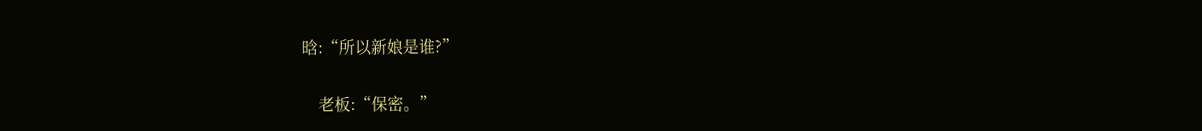晗:“所以新娘是谁?”

    老板:“保密。”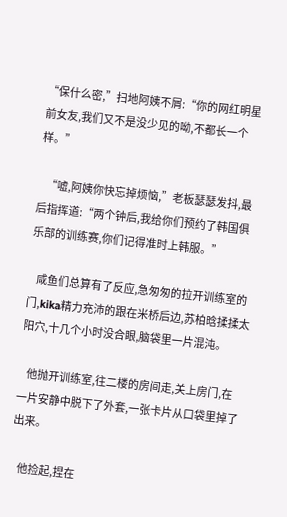“保什么密,”扫地阿姨不屑:“你的网红明星前女友,我们又不是没少见的呦,不都长一个样。”

    “嘘,阿姨你快忘掉烦恼,”老板瑟瑟发抖,最后指挥道:“两个钟后,我给你们预约了韩国俱乐部的训练赛,你们记得准时上韩服。”

    咸鱼们总算有了反应,急匆匆的拉开训练室的门,kika精力充沛的跟在米桥后边,苏柏晗揉揉太阳穴,十几个小时没合眼,脑袋里一片混沌。

    他抛开训练室,往二楼的房间走,关上房门,在一片安静中脱下了外套,一张卡片从口袋里掉了出来。

    他捡起,捏在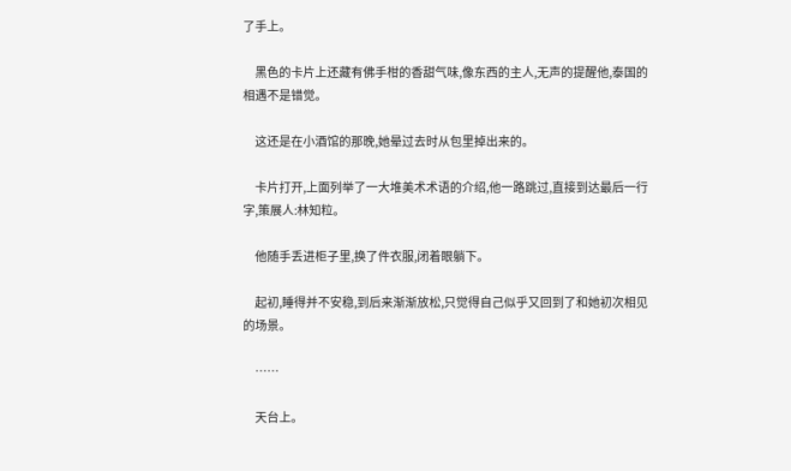了手上。

    黑色的卡片上还藏有佛手柑的香甜气味,像东西的主人,无声的提醒他,泰国的相遇不是错觉。

    这还是在小酒馆的那晚,她晕过去时从包里掉出来的。

    卡片打开,上面列举了一大堆美术术语的介绍,他一路跳过,直接到达最后一行字,策展人:林知粒。

    他随手丢进柜子里,换了件衣服,闭着眼躺下。

    起初,睡得并不安稳,到后来渐渐放松,只觉得自己似乎又回到了和她初次相见的场景。

    ……

    天台上。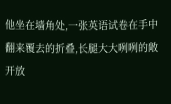他坐在墙角处,一张英语试卷在手中翻来覆去的折叠,长腿大大咧咧的敞开放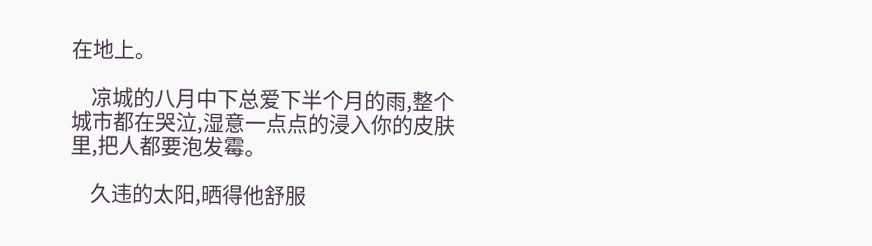在地上。

    凉城的八月中下总爱下半个月的雨,整个城市都在哭泣,湿意一点点的浸入你的皮肤里,把人都要泡发霉。

    久违的太阳,晒得他舒服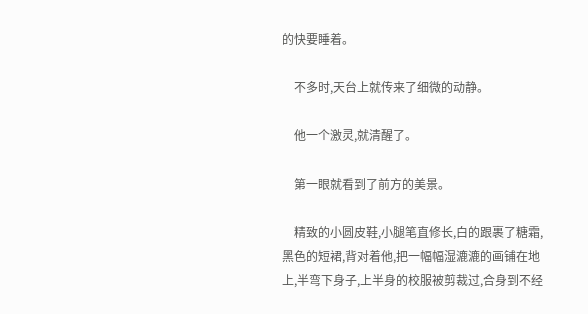的快要睡着。

    不多时,天台上就传来了细微的动静。

    他一个激灵,就清醒了。

    第一眼就看到了前方的美景。

    精致的小圆皮鞋,小腿笔直修长,白的跟裹了糖霜,黑色的短裙,背对着他,把一幅幅湿漉漉的画铺在地上,半弯下身子,上半身的校服被剪裁过,合身到不经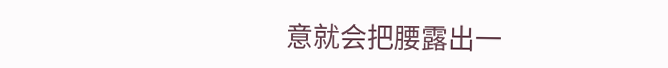意就会把腰露出一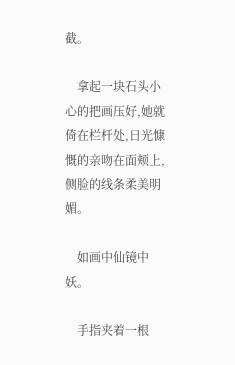截。

    拿起一块石头小心的把画压好,她就倚在栏杆处,日光慷慨的亲吻在面颊上,侧脸的线条柔美明媚。

    如画中仙镜中妖。

    手指夹着一根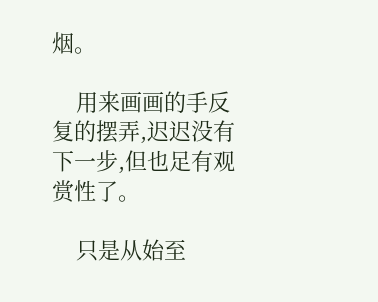烟。

    用来画画的手反复的摆弄,迟迟没有下一步,但也足有观赏性了。

    只是从始至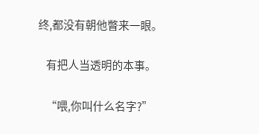终,都没有朝他瞥来一眼。

    有把人当透明的本事。

    “喂,你叫什么名字?”